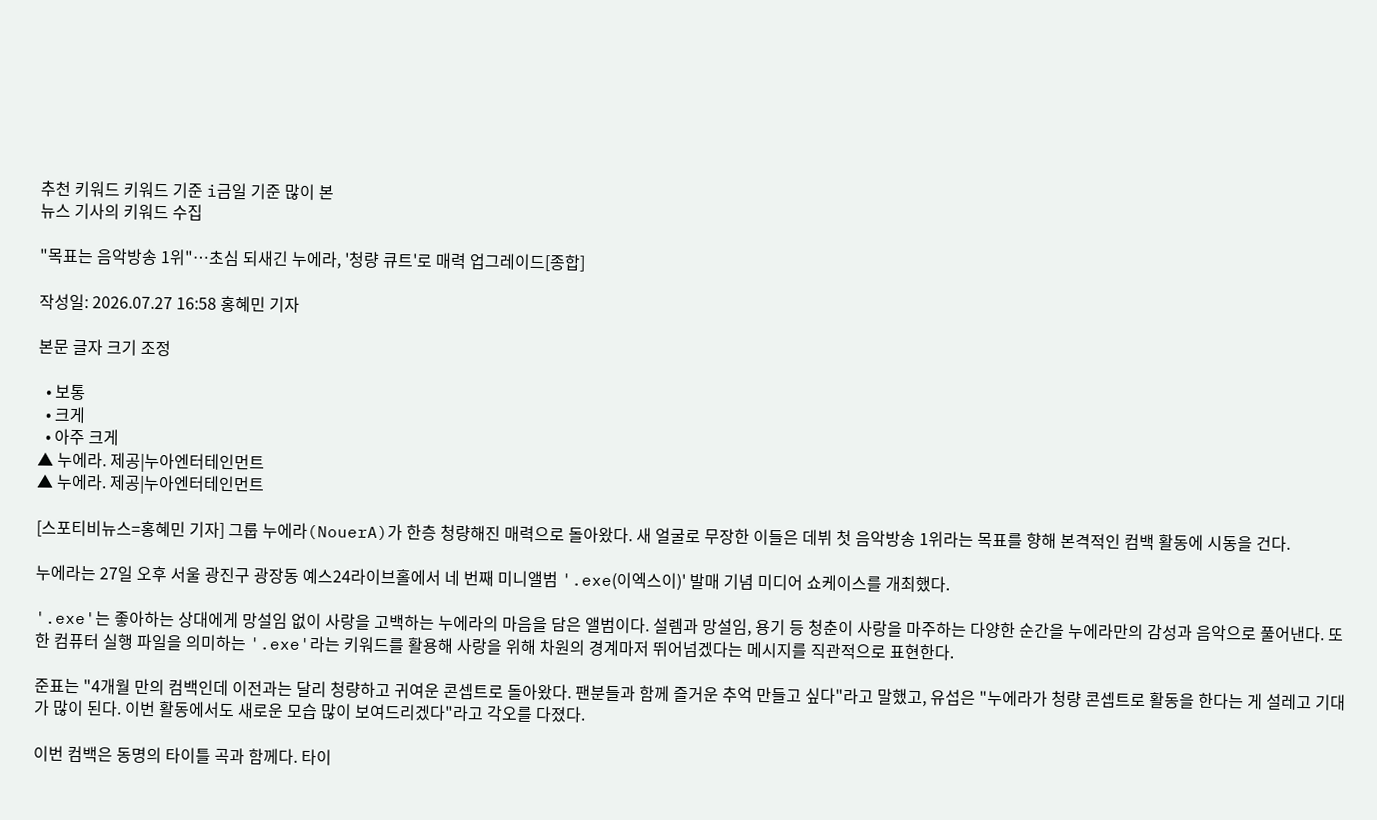추천 키워드 키워드 기준 i금일 기준 많이 본
뉴스 기사의 키워드 수집

"목표는 음악방송 1위"…초심 되새긴 누에라, '청량 큐트'로 매력 업그레이드[종합]

작성일: 2026.07.27 16:58 홍혜민 기자

본문 글자 크기 조정

  • 보통
  • 크게
  • 아주 크게
▲ 누에라. 제공|누아엔터테인먼트
▲ 누에라. 제공|누아엔터테인먼트

[스포티비뉴스=홍혜민 기자] 그룹 누에라(NouerA)가 한층 청량해진 매력으로 돌아왔다. 새 얼굴로 무장한 이들은 데뷔 첫 음악방송 1위라는 목표를 향해 본격적인 컴백 활동에 시동을 건다.

누에라는 27일 오후 서울 광진구 광장동 예스24라이브홀에서 네 번째 미니앨범 '.exe(이엑스이)' 발매 기념 미디어 쇼케이스를 개최했다.

'.exe'는 좋아하는 상대에게 망설임 없이 사랑을 고백하는 누에라의 마음을 담은 앨범이다. 설렘과 망설임, 용기 등 청춘이 사랑을 마주하는 다양한 순간을 누에라만의 감성과 음악으로 풀어낸다. 또한 컴퓨터 실행 파일을 의미하는 '.exe'라는 키워드를 활용해 사랑을 위해 차원의 경계마저 뛰어넘겠다는 메시지를 직관적으로 표현한다.

준표는 "4개월 만의 컴백인데 이전과는 달리 청량하고 귀여운 콘셉트로 돌아왔다. 팬분들과 함께 즐거운 추억 만들고 싶다"라고 말했고, 유섭은 "누에라가 청량 콘셉트로 활동을 한다는 게 설레고 기대가 많이 된다. 이번 활동에서도 새로운 모습 많이 보여드리겠다"라고 각오를 다졌다.

이번 컴백은 동명의 타이틀 곡과 함께다. 타이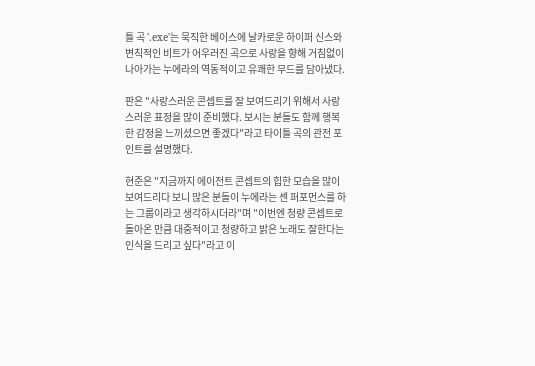틀 곡 '.exe'는 묵직한 베이스에 날카로운 하이퍼 신스와 변칙적인 비트가 어우러진 곡으로 사랑을 향해 거침없이 나아가는 누에라의 역동적이고 유쾌한 무드를 담아냈다.

판은 "사랑스러운 콘셉트를 잘 보여드리기 위해서 사랑스러운 표정을 많이 준비했다. 보시는 분들도 함께 행복한 감정을 느끼셨으면 좋겠다"라고 타이틀 곡의 관전 포인트를 설명했다.

현준은 "지금까지 에이전트 콘셉트의 힙한 모습을 많이 보여드리다 보니 많은 분들이 누에라는 센 퍼포먼스를 하는 그룹이라고 생각하시더라"며 "이번엔 청량 콘셉트로 돌아온 만큼 대중적이고 청량하고 밝은 노래도 잘한다는 인식을 드리고 싶다"라고 이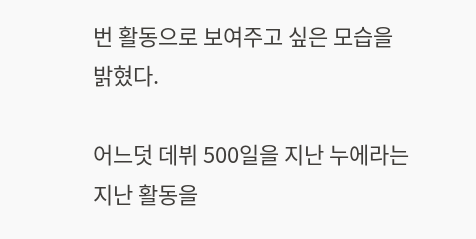번 활동으로 보여주고 싶은 모습을 밝혔다.

어느덧 데뷔 500일을 지난 누에라는 지난 활동을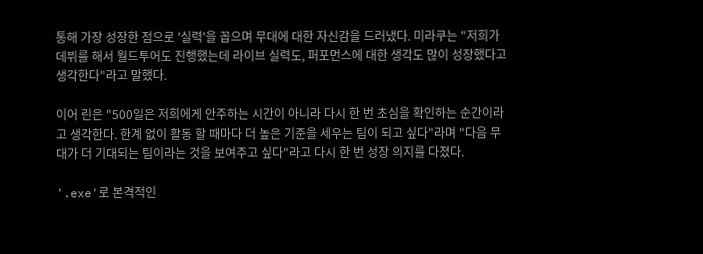통해 가장 성장한 점으로 '실력'을 꼽으며 무대에 대한 자신감을 드러냈다. 미라쿠는 "저희가 데뷔를 해서 월드투어도 진행했는데 라이브 실력도, 퍼포먼스에 대한 생각도 많이 성장했다고 생각한다"라고 말했다.

이어 린은 "500일은 저희에게 안주하는 시간이 아니라 다시 한 번 초심을 확인하는 순간이라고 생각한다. 한계 없이 활동 할 때마다 더 높은 기준을 세우는 팀이 되고 싶다"라며 "다음 무대가 더 기대되는 팀이라는 것을 보여주고 싶다"라고 다시 한 번 성장 의지를 다졌다.

'.exe'로 본격적인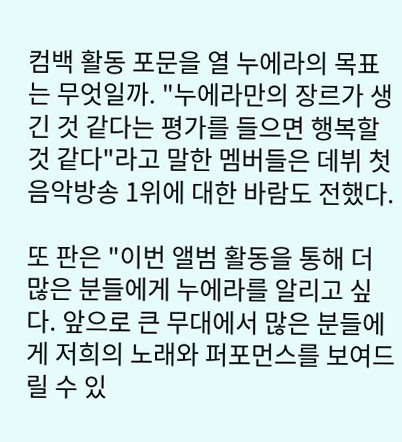컴백 활동 포문을 열 누에라의 목표는 무엇일까. "누에라만의 장르가 생긴 것 같다는 평가를 들으면 행복할 것 같다"라고 말한 멤버들은 데뷔 첫 음악방송 1위에 대한 바람도 전했다.

또 판은 "이번 앨범 활동을 통해 더 많은 분들에게 누에라를 알리고 싶다. 앞으로 큰 무대에서 많은 분들에게 저희의 노래와 퍼포먼스를 보여드릴 수 있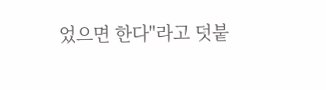었으면 한다"라고 덧붙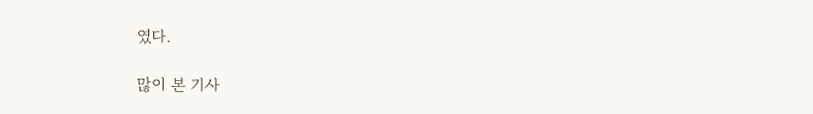였다.

많이 본 기사